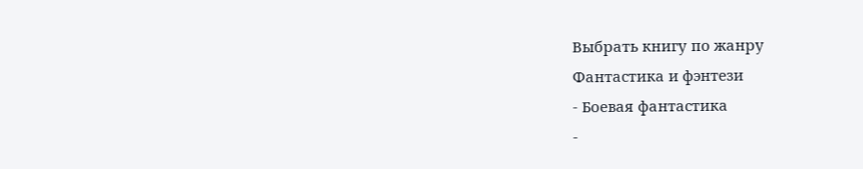Выбрать книгу по жанру
Фантастика и фэнтези
- Боевая фантастика
-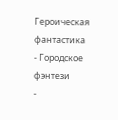Героическая фантастика
- Городское фэнтези
-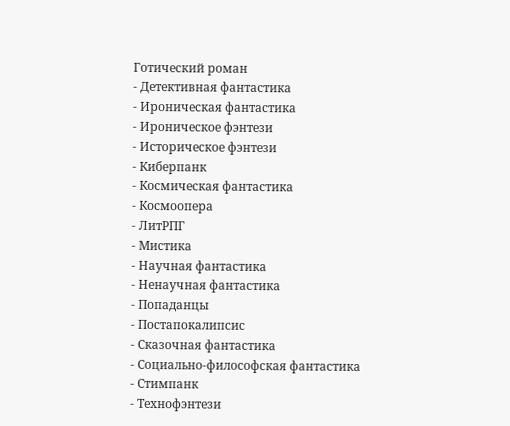Готический роман
- Детективная фантастика
- Ироническая фантастика
- Ироническое фэнтези
- Историческое фэнтези
- Киберпанк
- Космическая фантастика
- Космоопера
- ЛитРПГ
- Мистика
- Научная фантастика
- Ненаучная фантастика
- Попаданцы
- Постапокалипсис
- Сказочная фантастика
- Социально-философская фантастика
- Стимпанк
- Технофэнтези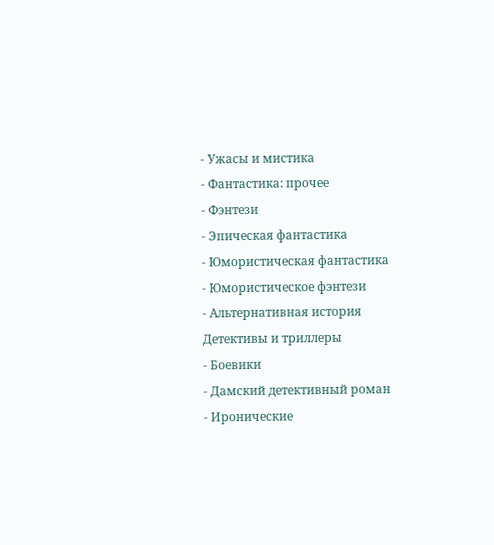- Ужасы и мистика
- Фантастика: прочее
- Фэнтези
- Эпическая фантастика
- Юмористическая фантастика
- Юмористическое фэнтези
- Альтернативная история
Детективы и триллеры
- Боевики
- Дамский детективный роман
- Иронические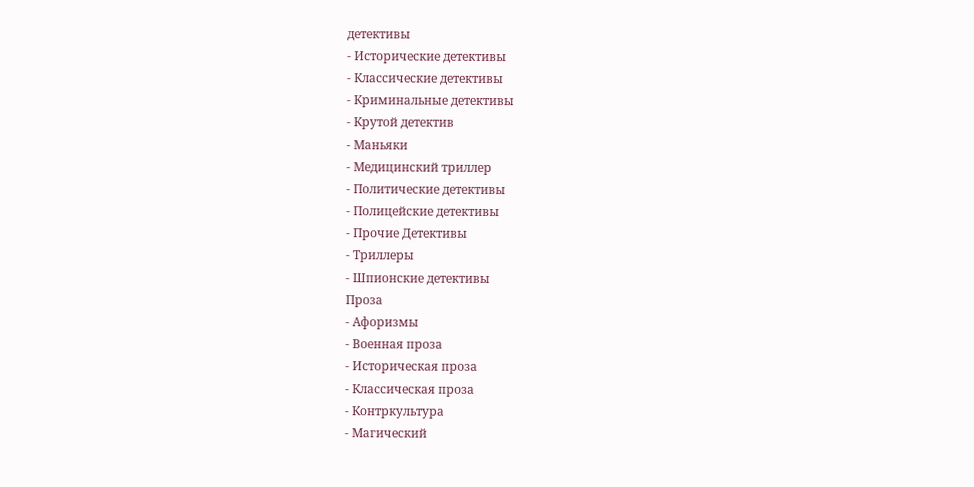детективы
- Исторические детективы
- Классические детективы
- Криминальные детективы
- Крутой детектив
- Маньяки
- Медицинский триллер
- Политические детективы
- Полицейские детективы
- Прочие Детективы
- Триллеры
- Шпионские детективы
Проза
- Афоризмы
- Военная проза
- Историческая проза
- Классическая проза
- Контркультура
- Магический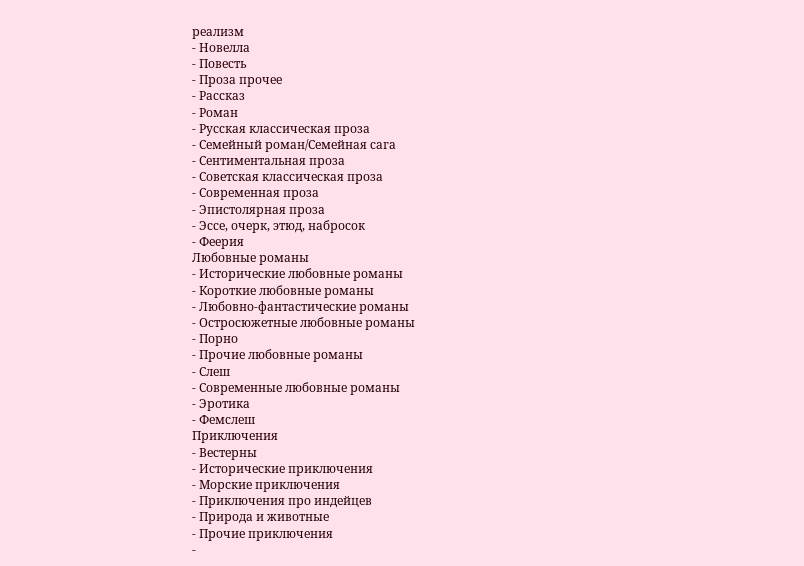реализм
- Новелла
- Повесть
- Проза прочее
- Рассказ
- Роман
- Русская классическая проза
- Семейный роман/Семейная сага
- Сентиментальная проза
- Советская классическая проза
- Современная проза
- Эпистолярная проза
- Эссе, очерк, этюд, набросок
- Феерия
Любовные романы
- Исторические любовные романы
- Короткие любовные романы
- Любовно-фантастические романы
- Остросюжетные любовные романы
- Порно
- Прочие любовные романы
- Слеш
- Современные любовные романы
- Эротика
- Фемслеш
Приключения
- Вестерны
- Исторические приключения
- Морские приключения
- Приключения про индейцев
- Природа и животные
- Прочие приключения
-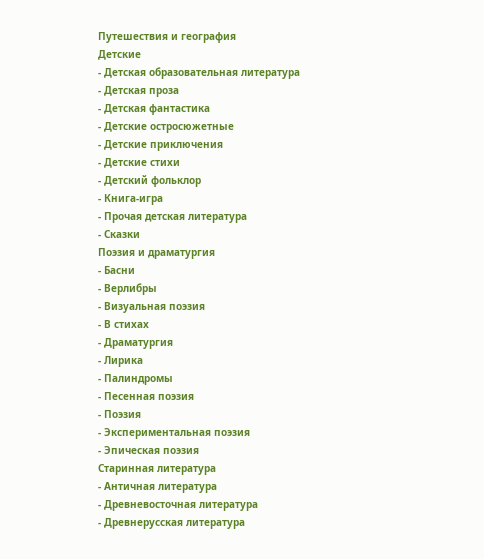Путешествия и география
Детские
- Детская образовательная литература
- Детская проза
- Детская фантастика
- Детские остросюжетные
- Детские приключения
- Детские стихи
- Детский фольклор
- Книга-игра
- Прочая детская литература
- Сказки
Поэзия и драматургия
- Басни
- Верлибры
- Визуальная поэзия
- В стихах
- Драматургия
- Лирика
- Палиндромы
- Песенная поэзия
- Поэзия
- Экспериментальная поэзия
- Эпическая поэзия
Старинная литература
- Античная литература
- Древневосточная литература
- Древнерусская литература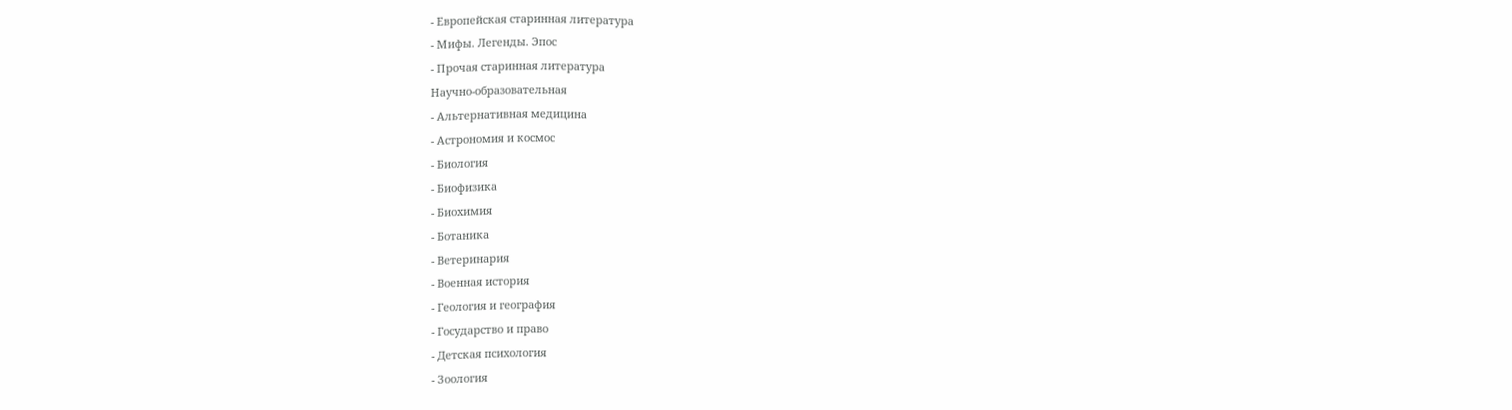- Европейская старинная литература
- Мифы. Легенды. Эпос
- Прочая старинная литература
Научно-образовательная
- Альтернативная медицина
- Астрономия и космос
- Биология
- Биофизика
- Биохимия
- Ботаника
- Ветеринария
- Военная история
- Геология и география
- Государство и право
- Детская психология
- Зоология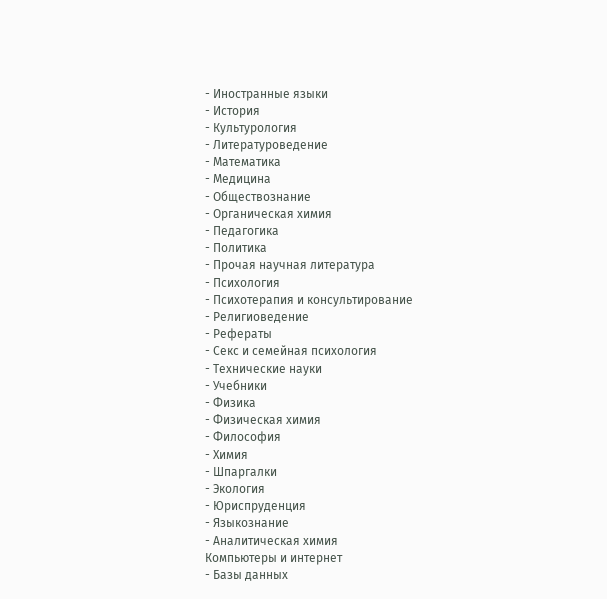- Иностранные языки
- История
- Культурология
- Литературоведение
- Математика
- Медицина
- Обществознание
- Органическая химия
- Педагогика
- Политика
- Прочая научная литература
- Психология
- Психотерапия и консультирование
- Религиоведение
- Рефераты
- Секс и семейная психология
- Технические науки
- Учебники
- Физика
- Физическая химия
- Философия
- Химия
- Шпаргалки
- Экология
- Юриспруденция
- Языкознание
- Аналитическая химия
Компьютеры и интернет
- Базы данных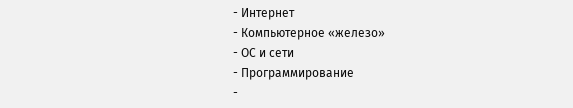- Интернет
- Компьютерное «железо»
- ОС и сети
- Программирование
-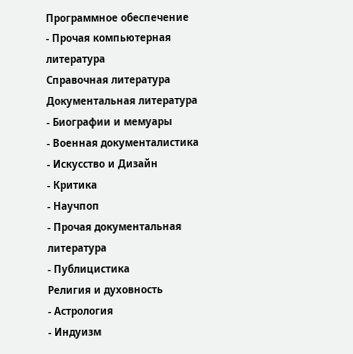Программное обеспечение
- Прочая компьютерная литература
Справочная литература
Документальная литература
- Биографии и мемуары
- Военная документалистика
- Искусство и Дизайн
- Критика
- Научпоп
- Прочая документальная литература
- Публицистика
Религия и духовность
- Астрология
- Индуизм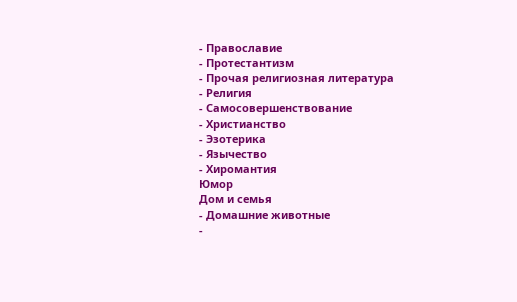- Православие
- Протестантизм
- Прочая религиозная литература
- Религия
- Самосовершенствование
- Христианство
- Эзотерика
- Язычество
- Хиромантия
Юмор
Дом и семья
- Домашние животные
-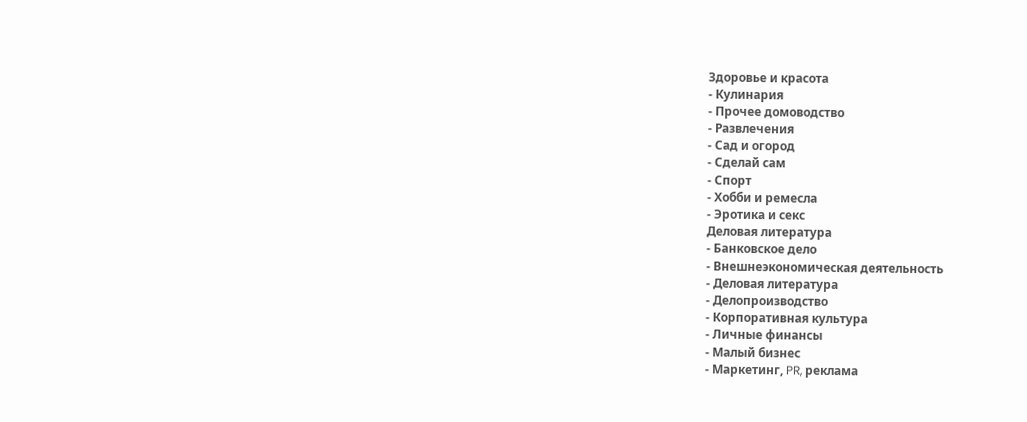Здоровье и красота
- Кулинария
- Прочее домоводство
- Развлечения
- Сад и огород
- Сделай сам
- Спорт
- Хобби и ремесла
- Эротика и секс
Деловая литература
- Банковское дело
- Внешнеэкономическая деятельность
- Деловая литература
- Делопроизводство
- Корпоративная культура
- Личные финансы
- Малый бизнес
- Маркетинг, PR, реклама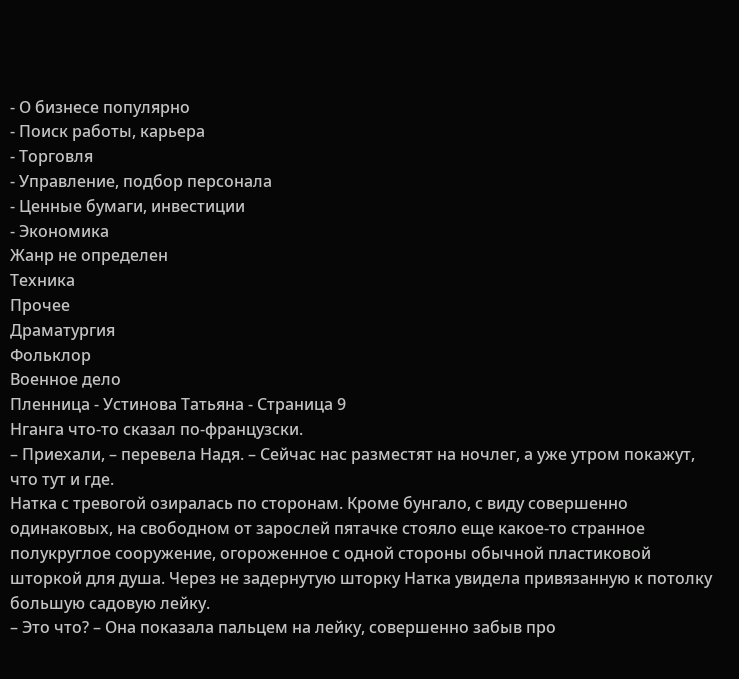- О бизнесе популярно
- Поиск работы, карьера
- Торговля
- Управление, подбор персонала
- Ценные бумаги, инвестиции
- Экономика
Жанр не определен
Техника
Прочее
Драматургия
Фольклор
Военное дело
Пленница - Устинова Татьяна - Страница 9
Нганга что-то сказал по-французски.
– Приехали, – перевела Надя. – Сейчас нас разместят на ночлег, а уже утром покажут, что тут и где.
Натка с тревогой озиралась по сторонам. Кроме бунгало, с виду совершенно одинаковых, на свободном от зарослей пятачке стояло еще какое-то странное полукруглое сооружение, огороженное с одной стороны обычной пластиковой шторкой для душа. Через не задернутую шторку Натка увидела привязанную к потолку большую садовую лейку.
– Это что? – Она показала пальцем на лейку, совершенно забыв про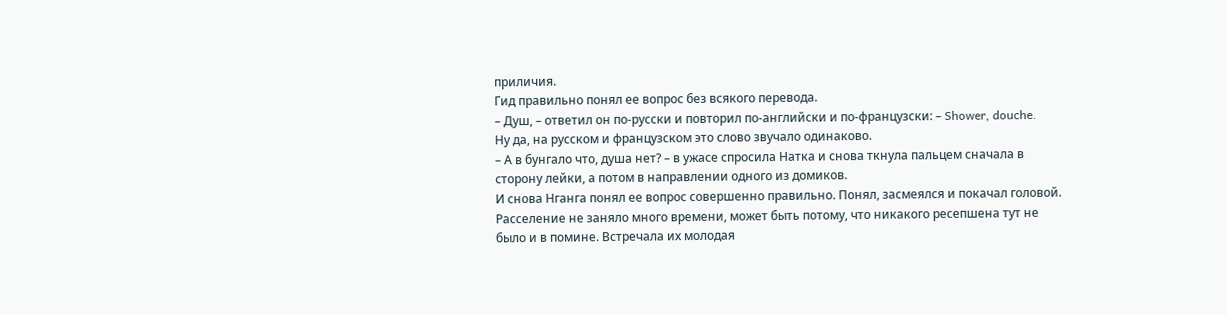приличия.
Гид правильно понял ее вопрос без всякого перевода.
– Душ, – ответил он по-русски и повторил по-английски и по-французски: – Shower, douche.
Ну да, на русском и французском это слово звучало одинаково.
– А в бунгало что, душа нет? – в ужасе спросила Натка и снова ткнула пальцем сначала в сторону лейки, а потом в направлении одного из домиков.
И снова Нганга понял ее вопрос совершенно правильно. Понял, засмеялся и покачал головой.
Расселение не заняло много времени, может быть потому, что никакого ресепшена тут не было и в помине. Встречала их молодая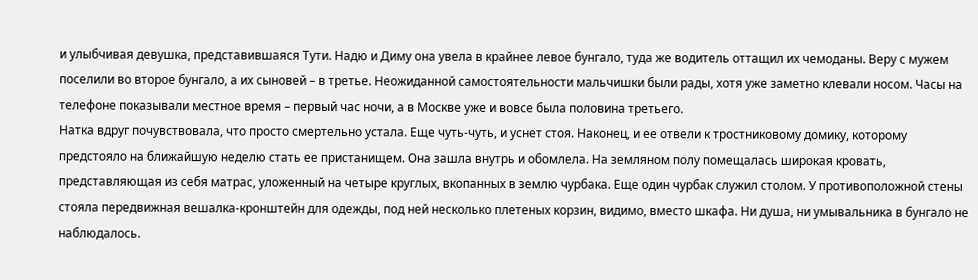и улыбчивая девушка, представившаяся Тути. Надю и Диму она увела в крайнее левое бунгало, туда же водитель оттащил их чемоданы. Веру с мужем поселили во второе бунгало, а их сыновей – в третье. Неожиданной самостоятельности мальчишки были рады, хотя уже заметно клевали носом. Часы на телефоне показывали местное время – первый час ночи, а в Москве уже и вовсе была половина третьего.
Натка вдруг почувствовала, что просто смертельно устала. Еще чуть-чуть, и уснет стоя. Наконец, и ее отвели к тростниковому домику, которому предстояло на ближайшую неделю стать ее пристанищем. Она зашла внутрь и обомлела. На земляном полу помещалась широкая кровать, представляющая из себя матрас, уложенный на четыре круглых, вкопанных в землю чурбака. Еще один чурбак служил столом. У противоположной стены стояла передвижная вешалка-кронштейн для одежды, под ней несколько плетеных корзин, видимо, вместо шкафа. Ни душа, ни умывальника в бунгало не наблюдалось.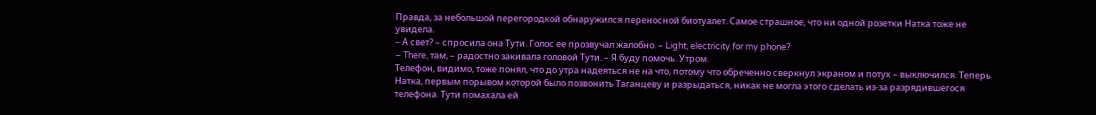Правда, за небольшой перегородкой обнаружился переносной биотуалет. Самое страшное, что ни одной розетки Натка тоже не увидела.
– А свет? – спросила она Тути. Голос ее прозвучал жалобно. – Light, electricity for my phone?
– There, там, – радостно закивала головой Тути. – Я буду помочь. Утром.
Телефон, видимо, тоже понял, что до утра надеяться не на что, потому что обреченно сверкнул экраном и потух – выключился. Теперь Натка, первым порывом которой было позвонить Таганцеву и разрыдаться, никак не могла этого сделать из-за разрядившегося телефона. Тути помахала ей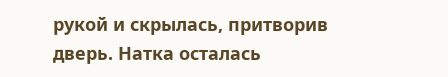рукой и скрылась, притворив дверь. Натка осталась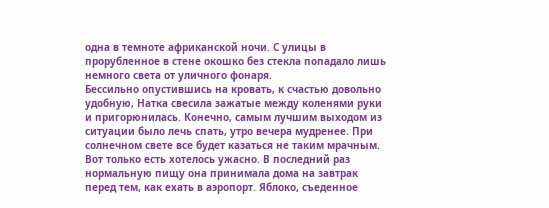одна в темноте африканской ночи. С улицы в прорубленное в стене окошко без стекла попадало лишь немного света от уличного фонаря.
Бессильно опустившись на кровать, к счастью довольно удобную, Натка свесила зажатые между коленями руки и пригорюнилась. Конечно, самым лучшим выходом из ситуации было лечь спать, утро вечера мудренее. При солнечном свете все будет казаться не таким мрачным. Вот только есть хотелось ужасно. В последний раз нормальную пищу она принимала дома на завтрак перед тем, как ехать в аэропорт. Яблоко, съеденное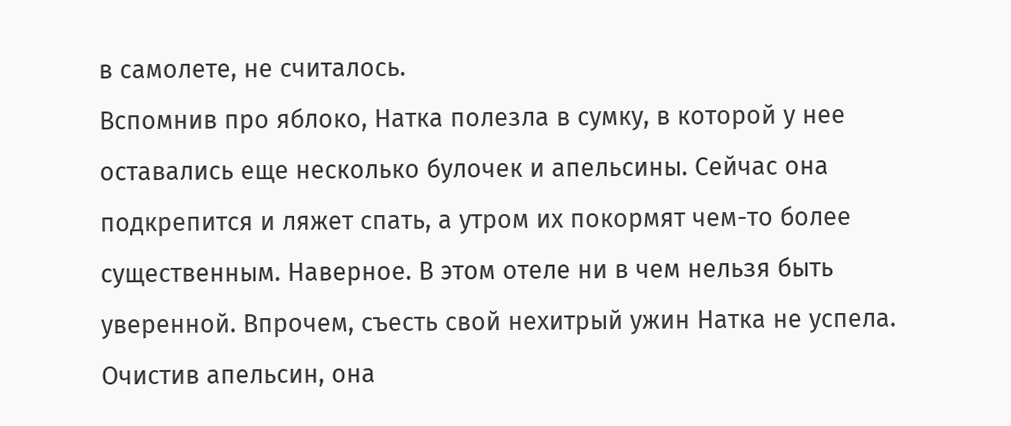в самолете, не считалось.
Вспомнив про яблоко, Натка полезла в сумку, в которой у нее оставались еще несколько булочек и апельсины. Сейчас она подкрепится и ляжет спать, а утром их покормят чем-то более существенным. Наверное. В этом отеле ни в чем нельзя быть уверенной. Впрочем, съесть свой нехитрый ужин Натка не успела. Очистив апельсин, она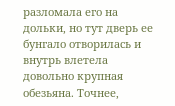разломала его на дольки, но тут дверь ее бунгало отворилась и внутрь влетела довольно крупная обезьяна. Точнее,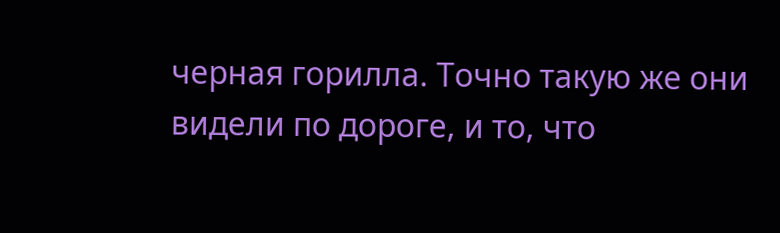черная горилла. Точно такую же они видели по дороге, и то, что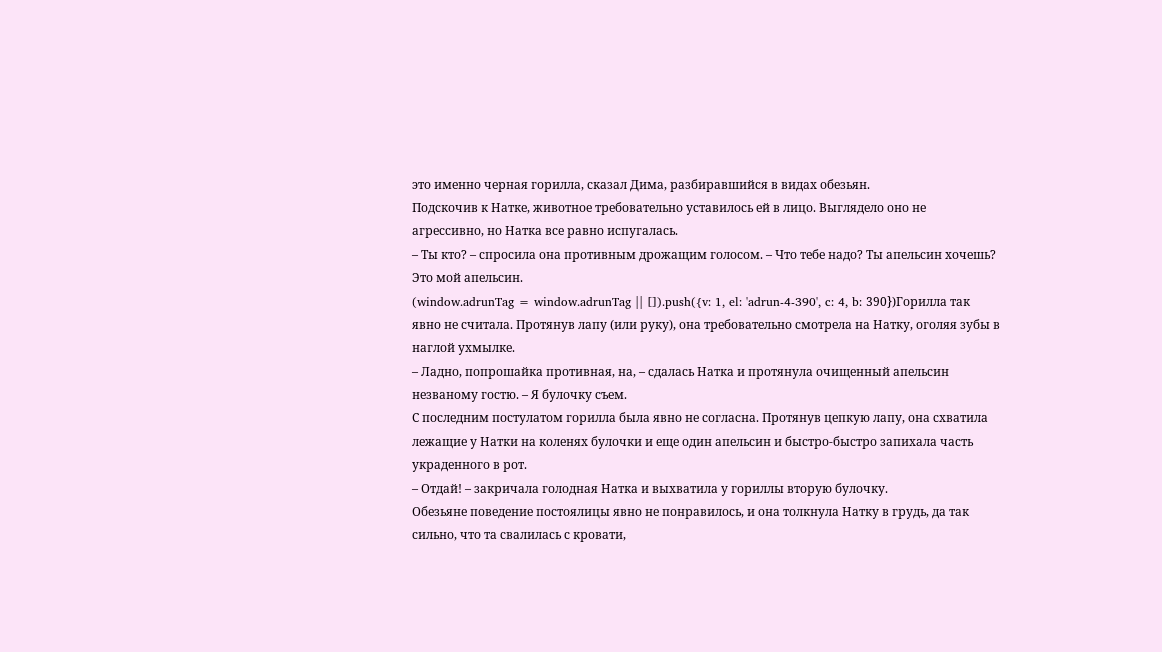это именно черная горилла, сказал Дима, разбиравшийся в видах обезьян.
Подскочив к Натке, животное требовательно уставилось ей в лицо. Выглядело оно не агрессивно, но Натка все равно испугалась.
– Ты кто? – спросила она противным дрожащим голосом. – Что тебе надо? Ты апельсин хочешь? Это мой апельсин.
(window.adrunTag = window.adrunTag || []).push({v: 1, el: 'adrun-4-390', c: 4, b: 390})Горилла так явно не считала. Протянув лапу (или руку), она требовательно смотрела на Натку, оголяя зубы в наглой ухмылке.
– Ладно, попрошайка противная, на, – сдалась Натка и протянула очищенный апельсин незваному гостю. – Я булочку съем.
С последним постулатом горилла была явно не согласна. Протянув цепкую лапу, она схватила лежащие у Натки на коленях булочки и еще один апельсин и быстро-быстро запихала часть украденного в рот.
– Отдай! – закричала голодная Натка и выхватила у гориллы вторую булочку.
Обезьяне поведение постоялицы явно не понравилось, и она толкнула Натку в грудь, да так сильно, что та свалилась с кровати,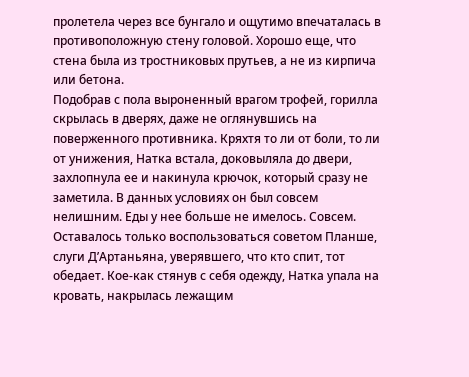пролетела через все бунгало и ощутимо впечаталась в противоположную стену головой. Хорошо еще, что стена была из тростниковых прутьев, а не из кирпича или бетона.
Подобрав с пола выроненный врагом трофей, горилла скрылась в дверях, даже не оглянувшись на поверженного противника. Кряхтя то ли от боли, то ли от унижения, Натка встала, доковыляла до двери, захлопнула ее и накинула крючок, который сразу не заметила. В данных условиях он был совсем нелишним. Еды у нее больше не имелось. Совсем. Оставалось только воспользоваться советом Планше, слуги Д’Артаньяна, уверявшего, что кто спит, тот обедает. Кое-как стянув с себя одежду, Натка упала на кровать, накрылась лежащим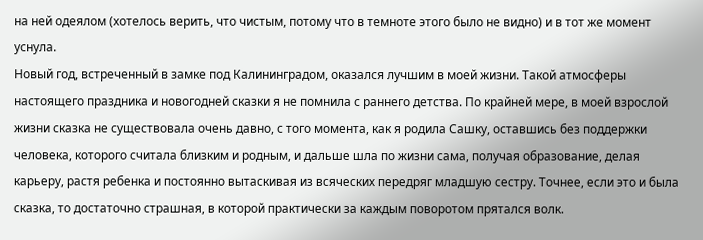на ней одеялом (хотелось верить, что чистым, потому что в темноте этого было не видно) и в тот же момент уснула.
Новый год, встреченный в замке под Калининградом, оказался лучшим в моей жизни. Такой атмосферы настоящего праздника и новогодней сказки я не помнила с раннего детства. По крайней мере, в моей взрослой жизни сказка не существовала очень давно, с того момента, как я родила Сашку, оставшись без поддержки человека, которого считала близким и родным, и дальше шла по жизни сама, получая образование, делая карьеру, растя ребенка и постоянно вытаскивая из всяческих передряг младшую сестру. Точнее, если это и была сказка, то достаточно страшная, в которой практически за каждым поворотом прятался волк.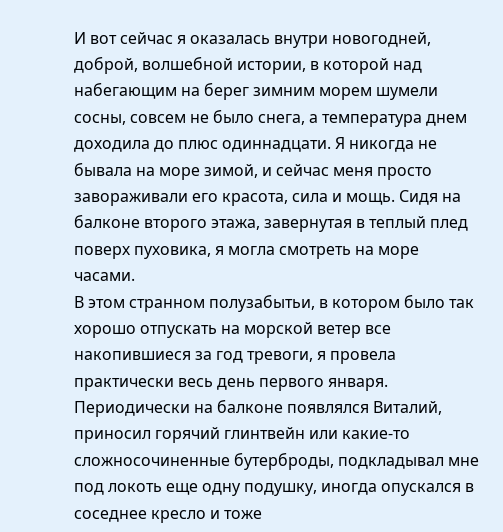И вот сейчас я оказалась внутри новогодней, доброй, волшебной истории, в которой над набегающим на берег зимним морем шумели сосны, совсем не было снега, а температура днем доходила до плюс одиннадцати. Я никогда не бывала на море зимой, и сейчас меня просто завораживали его красота, сила и мощь. Сидя на балконе второго этажа, завернутая в теплый плед поверх пуховика, я могла смотреть на море часами.
В этом странном полузабытьи, в котором было так хорошо отпускать на морской ветер все накопившиеся за год тревоги, я провела практически весь день первого января. Периодически на балконе появлялся Виталий, приносил горячий глинтвейн или какие-то сложносочиненные бутерброды, подкладывал мне под локоть еще одну подушку, иногда опускался в соседнее кресло и тоже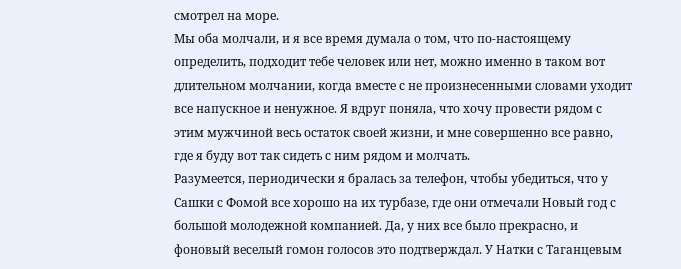смотрел на море.
Мы оба молчали, и я все время думала о том, что по-настоящему определить, подходит тебе человек или нет, можно именно в таком вот длительном молчании, когда вместе с не произнесенными словами уходит все напускное и ненужное. Я вдруг поняла, что хочу провести рядом с этим мужчиной весь остаток своей жизни, и мне совершенно все равно, где я буду вот так сидеть с ним рядом и молчать.
Разумеется, периодически я бралась за телефон, чтобы убедиться, что у Сашки с Фомой все хорошо на их турбазе, где они отмечали Новый год с большой молодежной компанией. Да, у них все было прекрасно, и фоновый веселый гомон голосов это подтверждал. У Натки с Таганцевым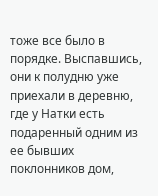тоже все было в порядке. Выспавшись, они к полудню уже приехали в деревню, где у Натки есть подаренный одним из ее бывших поклонников дом,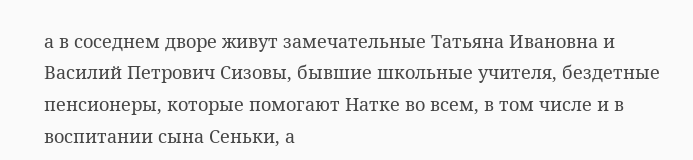а в соседнем дворе живут замечательные Татьяна Ивановна и Василий Петрович Сизовы, бывшие школьные учителя, бездетные пенсионеры, которые помогают Натке во всем, в том числе и в воспитании сына Сеньки, а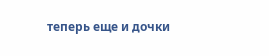теперь еще и дочки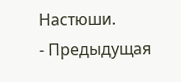Настюши.
- Предыдущая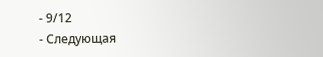- 9/12
- Следующая